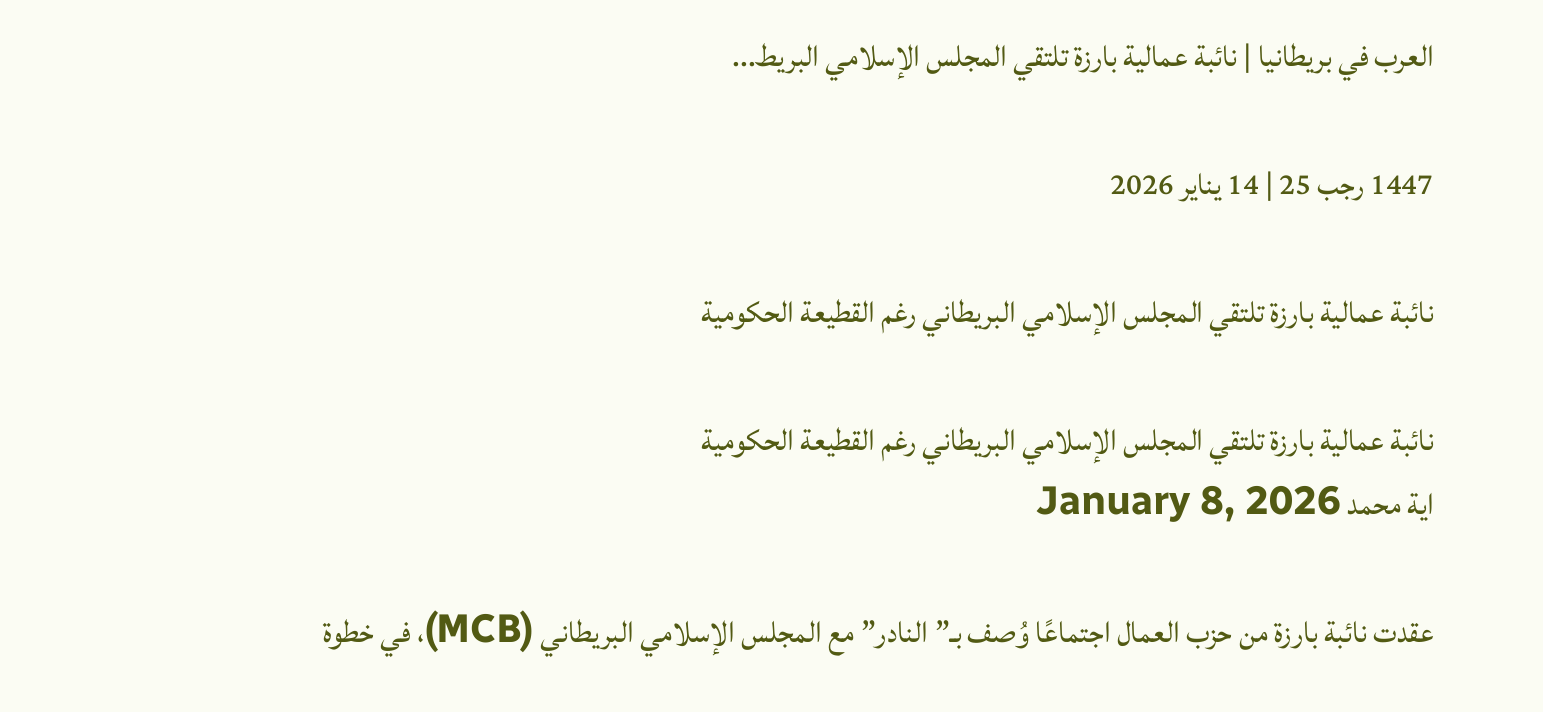العرب في بريطانيا | نائبة عمالية بارزة تلتقي المجلس الإسلامي البريط...

1447 رجب 25 | 14 يناير 2026

نائبة عمالية بارزة تلتقي المجلس الإسلامي البريطاني رغم القطيعة الحكومية

نائبة عمالية بارزة تلتقي المجلس الإسلامي البريطاني رغم القطيعة الحكومية
اية محمد January 8, 2026

عقدت نائبة بارزة من حزب العمال اجتماعًا وُصف بـ”النادر” مع المجلس الإسلامي البريطاني (MCB)، في خطوة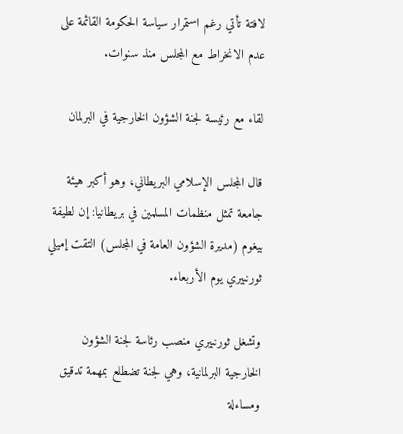لافتة تأتي رغم استمرار سياسة الحكومة القائمة على عدم الانخراط مع المجلس منذ سنوات.

لقاء مع رئيسة لجنة الشؤون الخارجية في البرلمان

قال المجلس الإسلامي البريطاني، وهو أكبر هيئة جامعة تمثل منظمات المسلمين في بريطانيا: إن لطيفة بيغوم (مديرة الشؤون العامة في المجلس) التقت إميلي ثورنبيري يوم الأربعاء.

وتشغل ثورنبيري منصب رئاسة لجنة الشؤون الخارجية البرلمانية، وهي لجنة تضطلع بمهمة تدقيق ومساءلة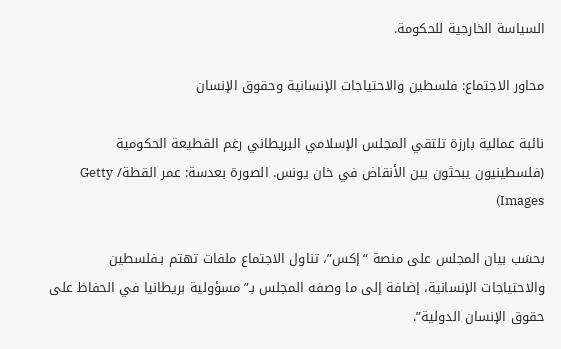السياسة الخارجية للحكومة.

محاور الاجتماع: فلسطين والاحتياجات الإنسانية وحقوق الإنسان

نائبة عمالية بارزة تلتقي المجلس الإسلامي البريطاني رغم القطيعة الحكومية
(فلسطينيون يبحثون بين الأنقاض في خان يونس. الصورة بعدسة: عمر القطة/ Getty Images)

بحسَب بيان المجلس على منصة “إكس”، تناول الاجتماع ملفات تهتم بـفلسطين والاحتياجات الإنسانية، إضافة إلى ما وصفه المجلس بـ”مسؤولية بريطانيا في الحفاظ على حقوق الإنسان الدولية”.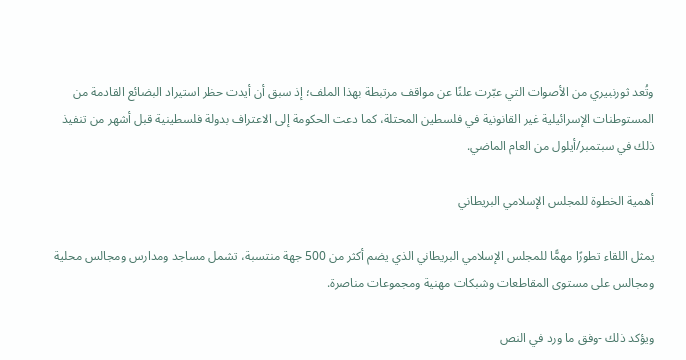وتُعد ثورنبيري من الأصوات التي عبّرت علنًا عن مواقف مرتبطة بهذا الملف؛ إذ سبق أن أيدت حظر استيراد البضائع القادمة من المستوطنات الإسرائيلية غير القانونية في فلسطين المحتلة، كما دعت الحكومة إلى الاعتراف بدولة فلسطينية قبل أشهر من تنفيذ ذلك في سبتمبر/أيلول من العام الماضي.

أهمية الخطوة للمجلس الإسلامي البريطاني

يمثل اللقاء تطورًا مهمًّا للمجلس الإسلامي البريطاني الذي يضم أكثر من 500 جهة منتسبة، تشمل مساجد ومدارس ومجالس محلية ومجالس على مستوى المقاطعات وشبكات مهنية ومجموعات مناصرة.

ويؤكد ذلك -وفق ما ورد في النص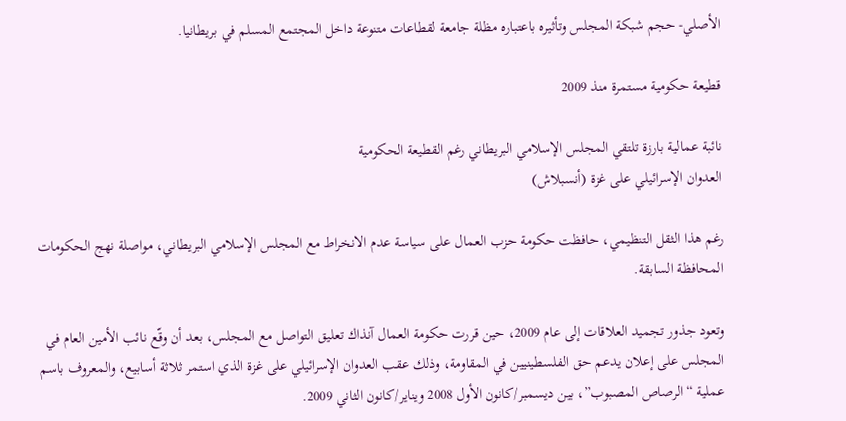الأصلي- حجم شبكة المجلس وتأثيره باعتباره مظلة جامعة لقطاعات متنوعة داخل المجتمع المسلم في بريطانيا.

قطيعة حكومية مستمرة منذ 2009

نائبة عمالية بارزة تلتقي المجلس الإسلامي البريطاني رغم القطيعة الحكومية
العدوان الإسرائيلي على غزة (أنسبلاش)

رغم هذا الثقل التنظيمي، حافظت حكومة حزب العمال على سياسة عدم الانخراط مع المجلس الإسلامي البريطاني، مواصلة نهج الحكومات المحافظة السابقة.

وتعود جذور تجميد العلاقات إلى عام 2009، حين قررت حكومة العمال آنذاك تعليق التواصل مع المجلس، بعد أن وقّع نائب الأمين العام في المجلس على إعلان يدعم حق الفلسطينيين في المقاومة، وذلك عقب العدوان الإسرائيلي على غزة الذي استمر ثلاثة أسابيع، والمعروف باسم عملية “الرصاص المصبوب”، بين ديسمبر/كانون الأول 2008 ويناير/كانون الثاني 2009.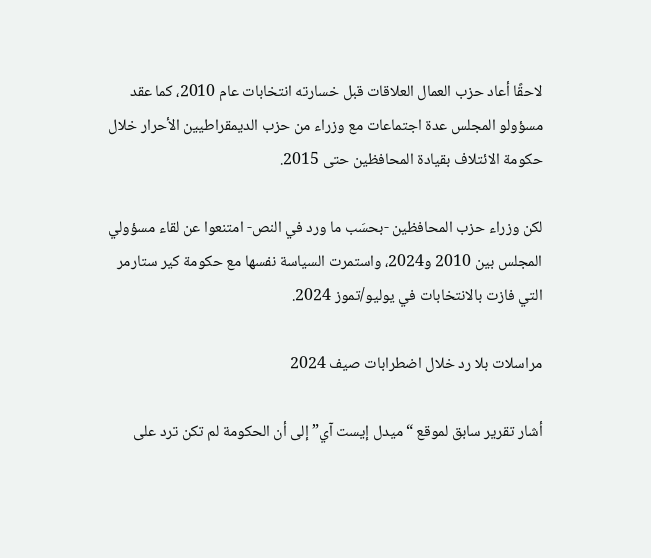لاحقًا أعاد حزب العمال العلاقات قبل خسارته انتخابات عام 2010، كما عقد مسؤولو المجلس عدة اجتماعات مع وزراء من حزب الديمقراطيين الأحرار خلال حكومة الائتلاف بقيادة المحافظين حتى 2015.

لكن وزراء حزب المحافظين -بحسَب ما ورد في النص- امتنعوا عن لقاء مسؤولي المجلس بين 2010 و2024، واستمرت السياسة نفسها مع حكومة كير ستارمر التي فازت بالانتخابات في يوليو/تموز 2024.

مراسلات بلا رد خلال اضطرابات صيف 2024

أشار تقرير سابق لموقع “ميدل إيست آي” إلى أن الحكومة لم تكن ترد على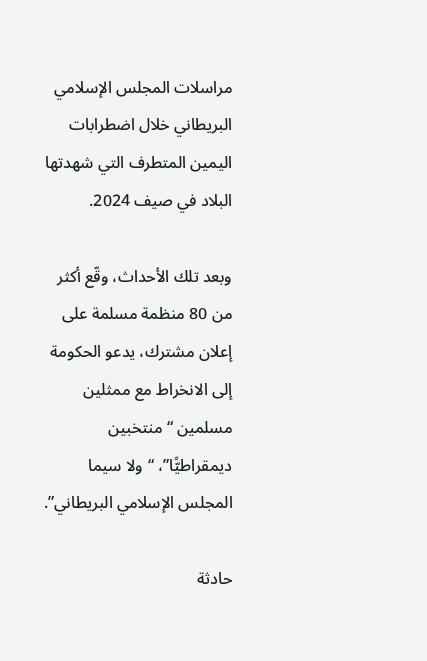مراسلات المجلس الإسلامي البريطاني خلال اضطرابات اليمين المتطرف التي شهدتها البلاد في صيف 2024.

وبعد تلك الأحداث، وقّع أكثر من 80 منظمة مسلمة على إعلان مشترك، يدعو الحكومة إلى الانخراط مع ممثلين مسلمين “منتخبين ديمقراطيًّا”، “ولا سيما المجلس الإسلامي البريطاني”.

حادثة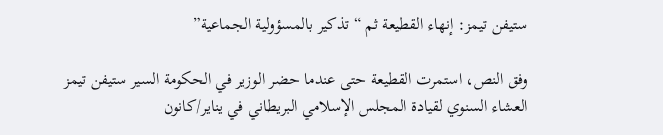ستيفن تيمز: إنهاء القطيعة ثم “تذكير بالمسؤولية الجماعية”

وفق النص، استمرت القطيعة حتى عندما حضر الوزير في الحكومة السير ستيفن تيمز العشاء السنوي لقيادة المجلس الإسلامي البريطاني في يناير/كانون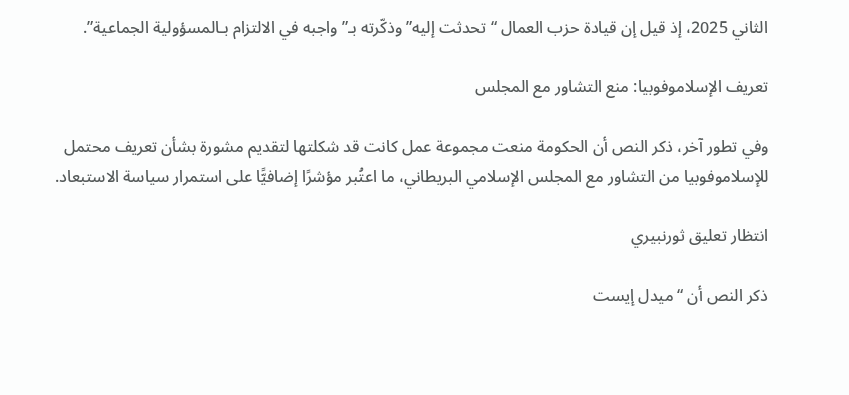الثاني 2025، إذ قيل إن قيادة حزب العمال “تحدثت إليه” وذكّرته بـ”واجبه في الالتزام بـالمسؤولية الجماعية”.

تعريف الإسلاموفوبيا: منع التشاور مع المجلس

وفي تطور آخر، ذكر النص أن الحكومة منعت مجموعة عمل كانت قد شكلتها لتقديم مشورة بشأن تعريف محتمل للإسلاموفوبيا من التشاور مع المجلس الإسلامي البريطاني، ما اعتُبر مؤشرًا إضافيًّا على استمرار سياسة الاستبعاد.

انتظار تعليق ثورنبيري

ذكر النص أن “ميدل إيست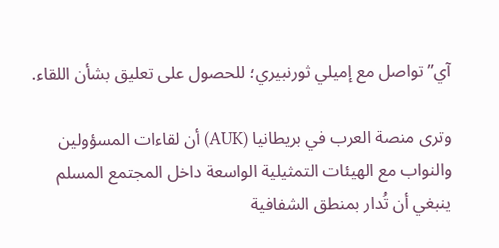آي” تواصل مع إميلي ثورنبيري؛ للحصول على تعليق بشأن اللقاء.

وترى منصة العرب في بريطانيا (AUK) أن لقاءات المسؤولين والنواب مع الهيئات التمثيلية الواسعة داخل المجتمع المسلم ينبغي أن تُدار بمنطق الشفافية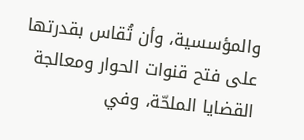والمؤسسية، وأن تُقاس بقدرتها على فتح قنوات الحوار ومعالجة القضايا الملحّة، وفي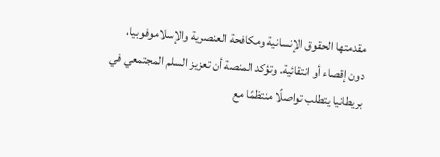مقدمتها الحقوق الإنسانية ومكافحة العنصرية والإسلاموفوبيا، دون إقصاء أو انتقائية. وتؤكد المنصة أن تعزيز السلم المجتمعي في بريطانيا يتطلب تواصلًا منتظمًا مع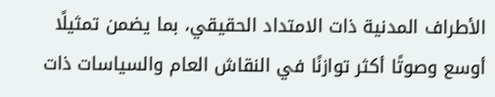الأطراف المدنية ذات الامتداد الحقيقي، بما يضمن تمثيلًا أوسع وصوتًا أكثر توازنًا في النقاش العام والسياسات ذات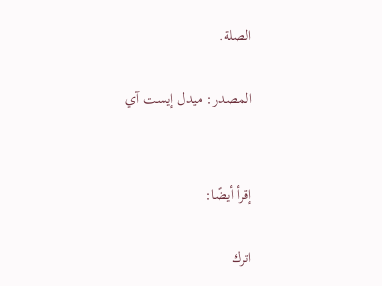الصلة.

المصدر: ميدل إيست آي


إقرأ أيضًا:

اترك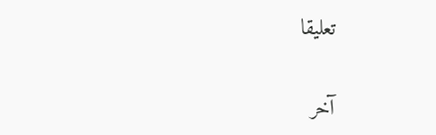تعليقا

آخر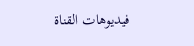فيديوهات القناة